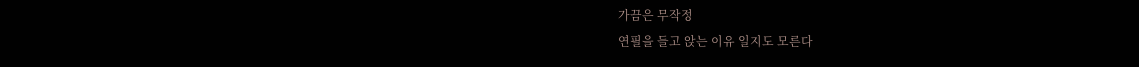가끔은 무작정
연필을 들고 앉는 이유 일지도 모른다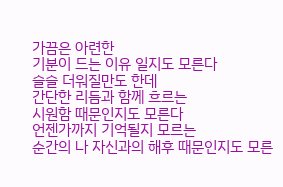가끔은 아련한
기분이 드는 이유 일지도 모른다
슬슬 더워질만도 한데
간단한 리듬과 함께 흐르는
시원함 때문인지도 모른다
언젠가까지 기억될지 모르는
순간의 나 자신과의 해후 때문인지도 모른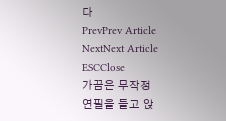다
PrevPrev Article
NextNext Article
ESCClose
가끔은 무작정
연필을 들고 앉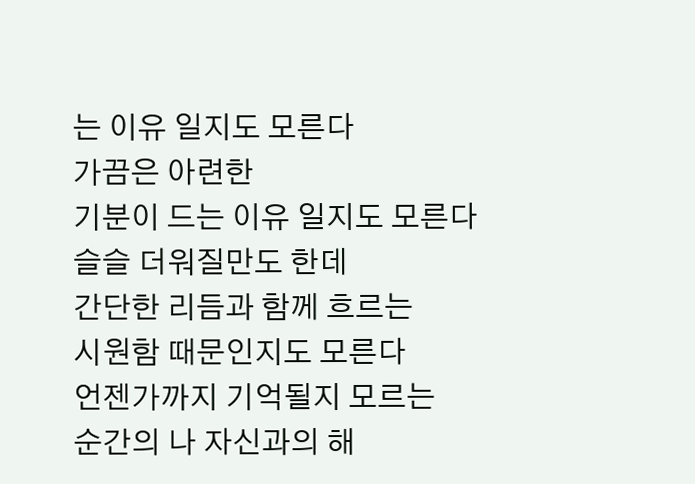는 이유 일지도 모른다
가끔은 아련한
기분이 드는 이유 일지도 모른다
슬슬 더워질만도 한데
간단한 리듬과 함께 흐르는
시원함 때문인지도 모른다
언젠가까지 기억될지 모르는
순간의 나 자신과의 해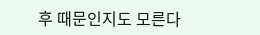후 때문인지도 모른다